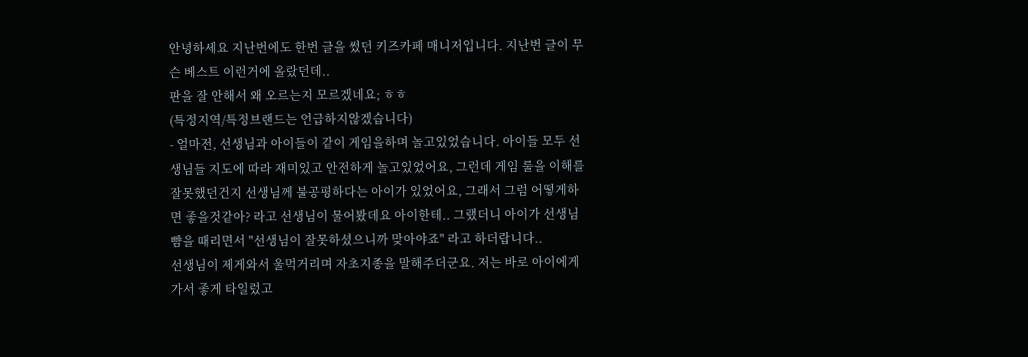안녕하세요 지난번에도 한번 글을 썼던 키즈카페 매니저입니다. 지난번 글이 무슨 베스트 이런거에 올랐던데..
판을 잘 안해서 왜 오르는지 모르겠네요; ㅎㅎ
(특정지역/특정브랜드는 언급하지않겠습니다)
- 얼마전, 선생님과 아이들이 같이 게임을하며 놀고있었습니다. 아이들 모두 선생님들 지도에 따라 재미있고 안전하게 놀고있었어요, 그런데 게임 룰을 이해를 잘못했던건지 선생님께 불공평하다는 아이가 있었어요, 그래서 그럼 어떻게하면 좋을것같아? 라고 선생님이 물어봤데요 아이한테.. 그랬더니 아이가 선생님 뺨을 때리면서 "선생님이 잘못하셨으니까 맞아야죠" 라고 하더랍니다..
선생님이 제게와서 울먹거리며 자초지종을 말해주더군요. 저는 바로 아이에게 가서 좋게 타일렀고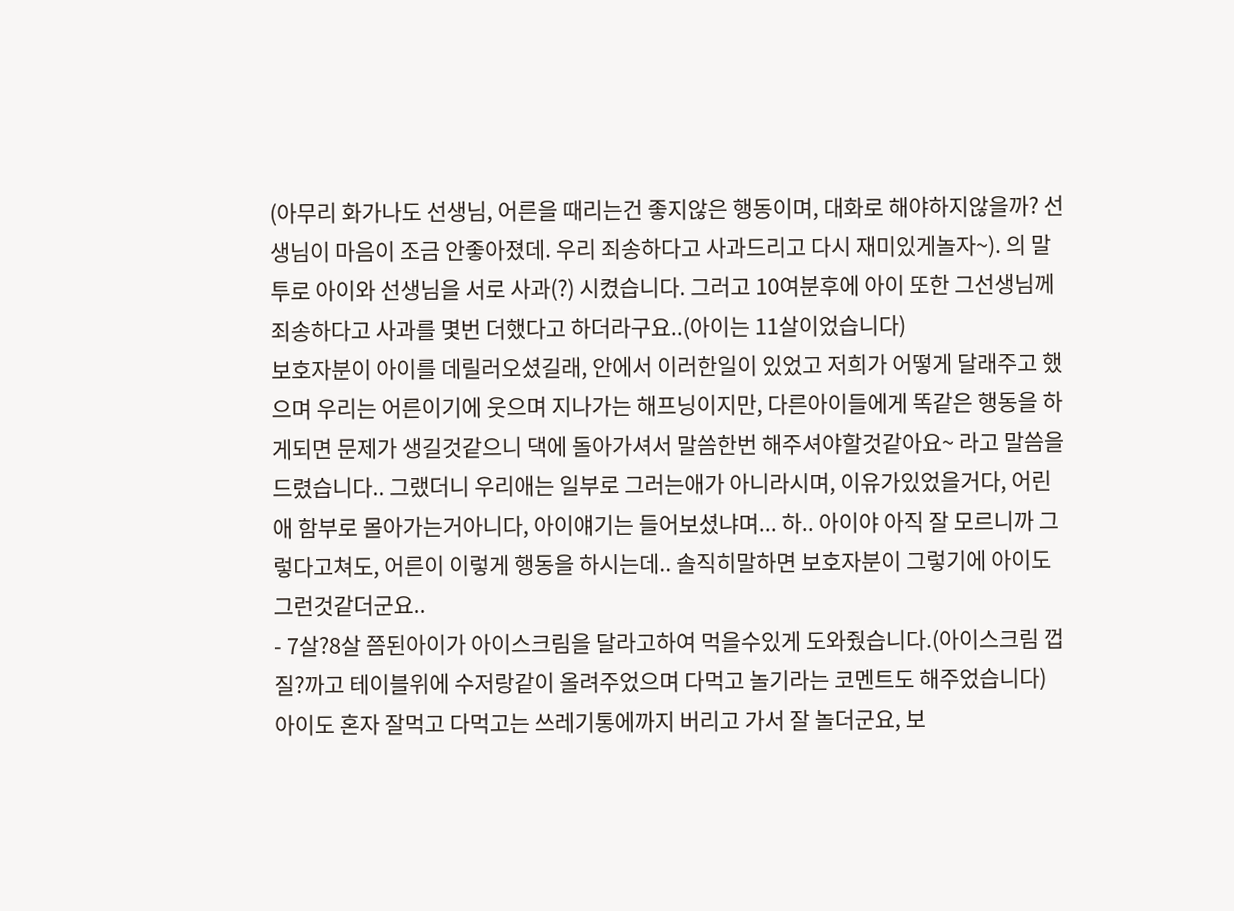(아무리 화가나도 선생님, 어른을 때리는건 좋지않은 행동이며, 대화로 해야하지않을까? 선생님이 마음이 조금 안좋아졌데. 우리 죄송하다고 사과드리고 다시 재미있게놀자~). 의 말투로 아이와 선생님을 서로 사과(?) 시켰습니다. 그러고 10여분후에 아이 또한 그선생님께 죄송하다고 사과를 몇번 더했다고 하더라구요..(아이는 11살이었습니다)
보호자분이 아이를 데릴러오셨길래, 안에서 이러한일이 있었고 저희가 어떻게 달래주고 했으며 우리는 어른이기에 웃으며 지나가는 해프닝이지만, 다른아이들에게 똑같은 행동을 하게되면 문제가 생길것같으니 댁에 돌아가셔서 말씀한번 해주셔야할것같아요~ 라고 말씀을 드렸습니다.. 그랬더니 우리애는 일부로 그러는애가 아니라시며, 이유가있었을거다, 어린애 함부로 몰아가는거아니다, 아이얘기는 들어보셨냐며... 하.. 아이야 아직 잘 모르니까 그렇다고쳐도, 어른이 이렇게 행동을 하시는데.. 솔직히말하면 보호자분이 그렇기에 아이도 그런것같더군요..
- 7살?8살 쯤된아이가 아이스크림을 달라고하여 먹을수있게 도와줬습니다.(아이스크림 껍질?까고 테이블위에 수저랑같이 올려주었으며 다먹고 놀기라는 코멘트도 해주었습니다) 아이도 혼자 잘먹고 다먹고는 쓰레기통에까지 버리고 가서 잘 놀더군요, 보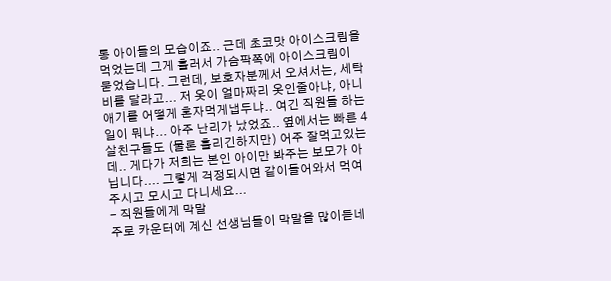통 아이들의 모습이죠.. 근데 초코맛 아이스크림을 먹었는데 그게 흘러서 가슴팍쪽에 아이스크림이 묻었습니다. 그런데, 보호자분께서 오셔서는, 세탁비를 달라고... 저 옷이 얼마짜리 옷인줄아냐, 아니 애기를 어떻게 혼자먹게냅두냐.. 여긴 직원들 하는일이 뭐냐... 아주 난리가 났었죠.. 옆에서는 빠른 4살친구들도 (물론 흘리긴하지만) 어주 잘먹고있는데.. 게다가 저희는 본인 아이만 봐주는 보모가 아닙니다.... 그렇게 걱정되시면 같이들어와서 먹여주시고 모시고 다니세요...
- 직원들에게 막말
주로 카운터에 계신 선생님들이 막말을 많이듣네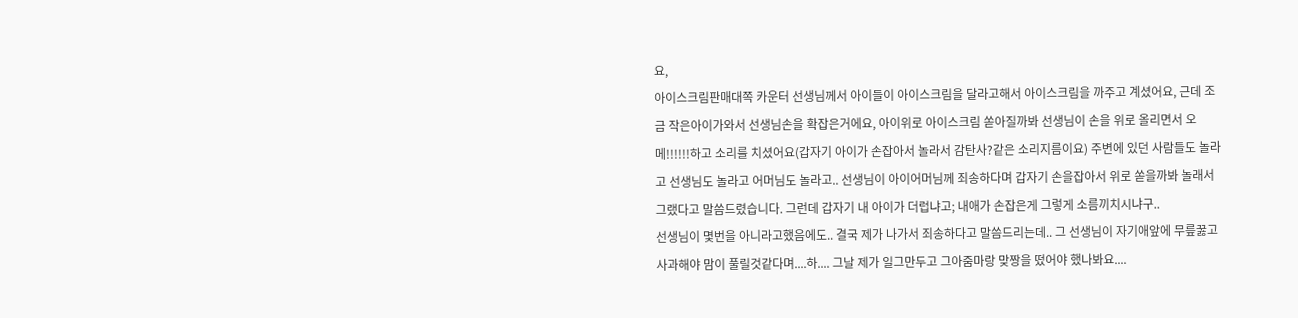요,
아이스크림판매대쪽 카운터 선생님께서 아이들이 아이스크림을 달라고해서 아이스크림을 까주고 계셨어요, 근데 조금 작은아이가와서 선생님손을 확잡은거에요, 아이위로 아이스크림 쏟아질까봐 선생님이 손을 위로 올리면서 오메!!!!!!하고 소리를 치셨어요(갑자기 아이가 손잡아서 놀라서 감탄사?같은 소리지름이요) 주변에 있던 사람들도 놀라고 선생님도 놀라고 어머님도 놀라고.. 선생님이 아이어머님께 죄송하다며 갑자기 손을잡아서 위로 쏟을까봐 놀래서그랬다고 말씀드렸습니다. 그런데 갑자기 내 아이가 더럽냐고; 내애가 손잡은게 그렇게 소름끼치시냐구..
선생님이 몇번을 아니라고했음에도.. 결국 제가 나가서 죄송하다고 말씀드리는데.. 그 선생님이 자기애앞에 무릎꿇고 사과해야 맘이 풀릴것같다며....하.... 그날 제가 일그만두고 그아줌마랑 맞짱을 떴어야 했나봐요....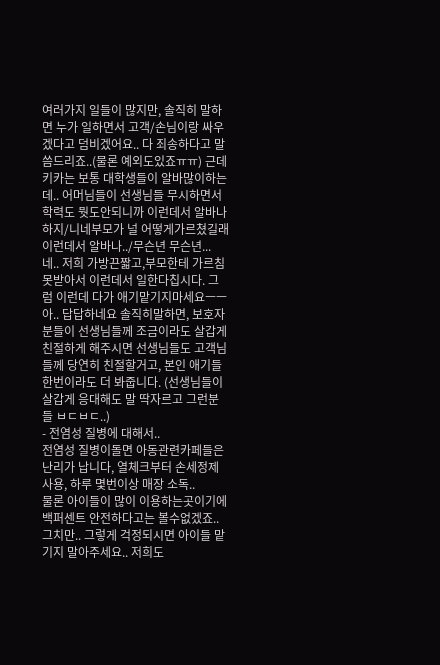여러가지 일들이 많지만, 솔직히 말하면 누가 일하면서 고객/손님이랑 싸우겠다고 덤비겠어요.. 다 죄송하다고 말씀드리죠..(물론 예외도있죠ㅠㅠ) 근데 키카는 보통 대학생들이 알바많이하는데.. 어머님들이 선생님들 무시하면서
학력도 뭣도안되니까 이런데서 알바나하지/니네부모가 널 어떻게가르쳤길래 이런데서 알바나../무슨년 무슨년...
네.. 저희 가방끈짧고,부모한테 가르침못받아서 이런데서 일한다칩시다. 그럼 이런데 다가 애기맡기지마세요ㅡㅡ
아.. 답답하네요 솔직히말하면, 보호자분들이 선생님들께 조금이라도 살갑게 친절하게 해주시면 선생님들도 고객님들께 당연히 친절할거고, 본인 애기들 한번이라도 더 봐줍니다. (선생님들이 살갑게 응대해도 말 딱자르고 그런분들 ㅂㄷㅂㄷ..)
- 전염성 질병에 대해서..
전염성 질병이돌면 아동관련카페들은 난리가 납니다, 열체크부터 손세정제사용, 하루 몇번이상 매장 소독..
물론 아이들이 많이 이용하는곳이기에 백퍼센트 안전하다고는 볼수없겠죠.. 그치만.. 그렇게 걱정되시면 아이들 맡기지 말아주세요.. 저희도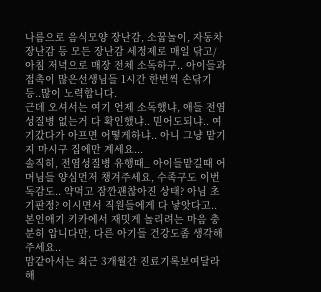나름으로 음식모양 장난감, 소꿉놀이, 자동차장난감 등 모든 장난감 세정제로 매일 닦고/ 아침 저녁으로 매장 전체 소독하구.. 아이들과 접촉이 많은선생님들 1시간 한번씩 손닦기등..많이 노력합니다.
근데 오셔서는 여기 언제 소독했냐, 애들 전염성질병 없는거 다 확인했냐.. 믿어도되냐.. 여기갔다가 아프면 어떻게하냐.. 아니 그냥 맡기지 마시구 집에만 계세요...
솔직히, 전염성질병 유행때_ 아이들맡길때 어머님들 양심먼저 챙겨주세요, 수족구도 이번 독감도.. 약먹고 잠깐괜찮아진 상태? 아님 초기판정? 이시면서 직원들에게 다 낳앗다고.. 본인애기 키카에서 재밋게 놀리려는 마음 충분히 압니다만, 다른 아기들 건강도좀 생각해주세요..
맘같아서는 최근 3개월간 진료기록보여달라해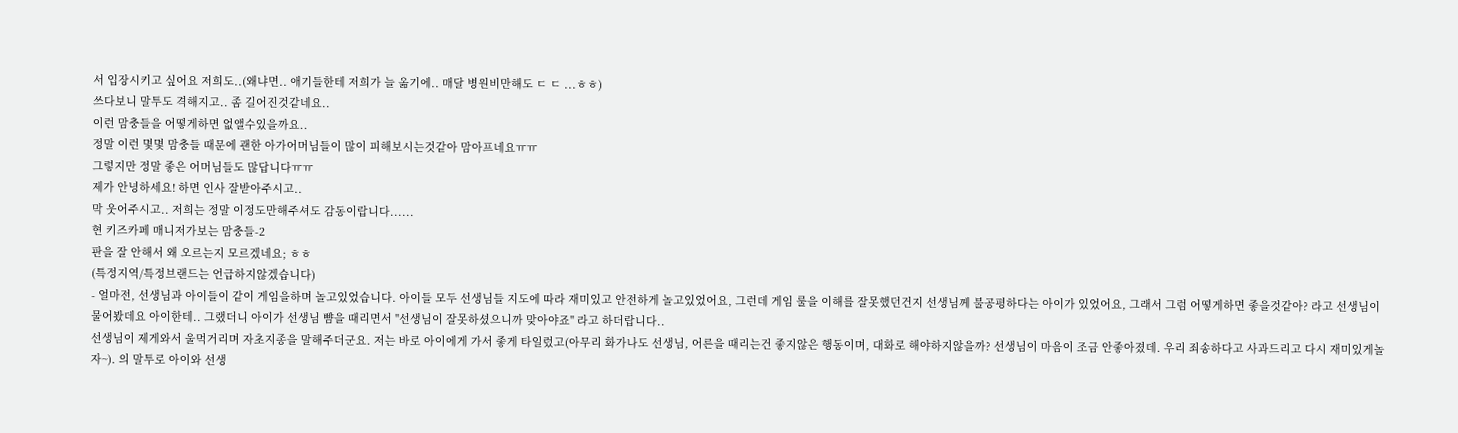서 입장시키고 싶어요 저희도..(왜냐면.. 애기들한테 저희가 늘 옮기에.. 매달 병원비만해도 ㄷ ㄷ ...ㅎㅎ)
쓰다보니 말투도 격해지고.. 좀 길어진것같네요..
이런 맘충들을 어떻게하면 없앨수있을까요..
정말 이런 몇몇 맘충들 때문에 괜한 아가어머님들이 많이 피해보시는것같아 맘아프네요ㅠㅠ
그렇지만 정말 좋은 어머님들도 많답니다ㅠㅠ
제가 안녕하세요! 하면 인사 잘받아주시고..
막 웃어주시고.. 저희는 정말 이정도만해주셔도 감동이랍니다......
현 키즈카페 매니저가보는 맘충들-2
판을 잘 안해서 왜 오르는지 모르겠네요; ㅎㅎ
(특정지역/특정브랜드는 언급하지않겠습니다)
- 얼마전, 선생님과 아이들이 같이 게임을하며 놀고있었습니다. 아이들 모두 선생님들 지도에 따라 재미있고 안전하게 놀고있었어요, 그런데 게임 룰을 이해를 잘못했던건지 선생님께 불공평하다는 아이가 있었어요, 그래서 그럼 어떻게하면 좋을것같아? 라고 선생님이 물어봤데요 아이한테.. 그랬더니 아이가 선생님 뺨을 때리면서 "선생님이 잘못하셨으니까 맞아야죠" 라고 하더랍니다..
선생님이 제게와서 울먹거리며 자초지종을 말해주더군요. 저는 바로 아이에게 가서 좋게 타일렀고(아무리 화가나도 선생님, 어른을 때리는건 좋지않은 행동이며, 대화로 해야하지않을까? 선생님이 마음이 조금 안좋아졌데. 우리 죄송하다고 사과드리고 다시 재미있게놀자~). 의 말투로 아이와 선생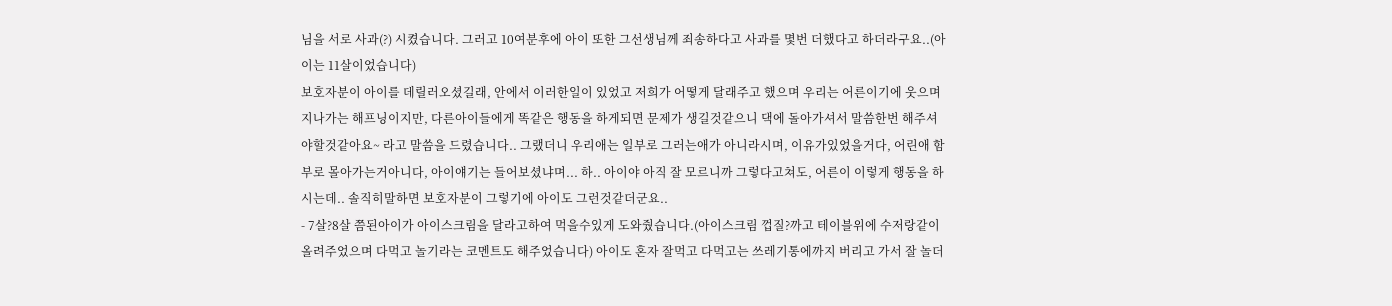님을 서로 사과(?) 시켰습니다. 그러고 10여분후에 아이 또한 그선생님께 죄송하다고 사과를 몇번 더했다고 하더라구요..(아이는 11살이었습니다)
보호자분이 아이를 데릴러오셨길래, 안에서 이러한일이 있었고 저희가 어떻게 달래주고 했으며 우리는 어른이기에 웃으며 지나가는 해프닝이지만, 다른아이들에게 똑같은 행동을 하게되면 문제가 생길것같으니 댁에 돌아가셔서 말씀한번 해주셔야할것같아요~ 라고 말씀을 드렸습니다.. 그랬더니 우리애는 일부로 그러는애가 아니라시며, 이유가있었을거다, 어린애 함부로 몰아가는거아니다, 아이얘기는 들어보셨냐며... 하.. 아이야 아직 잘 모르니까 그렇다고쳐도, 어른이 이렇게 행동을 하시는데.. 솔직히말하면 보호자분이 그렇기에 아이도 그런것같더군요..
- 7살?8살 쯤된아이가 아이스크림을 달라고하여 먹을수있게 도와줬습니다.(아이스크림 껍질?까고 테이블위에 수저랑같이 올려주었으며 다먹고 놀기라는 코멘트도 해주었습니다) 아이도 혼자 잘먹고 다먹고는 쓰레기통에까지 버리고 가서 잘 놀더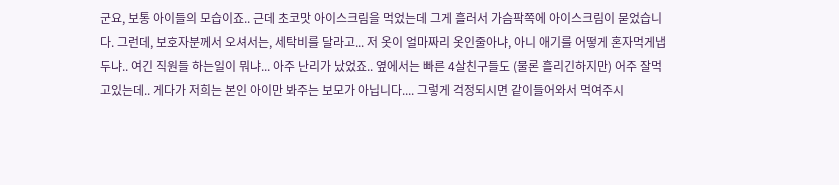군요, 보통 아이들의 모습이죠.. 근데 초코맛 아이스크림을 먹었는데 그게 흘러서 가슴팍쪽에 아이스크림이 묻었습니다. 그런데, 보호자분께서 오셔서는, 세탁비를 달라고... 저 옷이 얼마짜리 옷인줄아냐, 아니 애기를 어떻게 혼자먹게냅두냐.. 여긴 직원들 하는일이 뭐냐... 아주 난리가 났었죠.. 옆에서는 빠른 4살친구들도 (물론 흘리긴하지만) 어주 잘먹고있는데.. 게다가 저희는 본인 아이만 봐주는 보모가 아닙니다.... 그렇게 걱정되시면 같이들어와서 먹여주시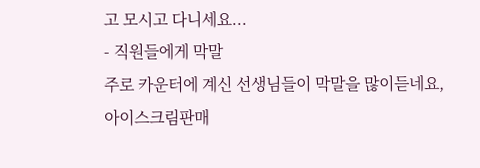고 모시고 다니세요...
- 직원들에게 막말
주로 카운터에 계신 선생님들이 막말을 많이듣네요,
아이스크림판매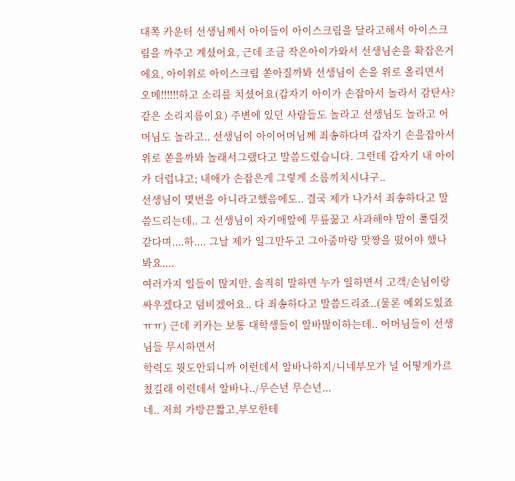대쪽 카운터 선생님께서 아이들이 아이스크림을 달라고해서 아이스크림을 까주고 계셨어요, 근데 조금 작은아이가와서 선생님손을 확잡은거에요, 아이위로 아이스크림 쏟아질까봐 선생님이 손을 위로 올리면서 오메!!!!!!하고 소리를 치셨어요(갑자기 아이가 손잡아서 놀라서 감탄사?같은 소리지름이요) 주변에 있던 사람들도 놀라고 선생님도 놀라고 어머님도 놀라고.. 선생님이 아이어머님께 죄송하다며 갑자기 손을잡아서 위로 쏟을까봐 놀래서그랬다고 말씀드렸습니다. 그런데 갑자기 내 아이가 더럽냐고; 내애가 손잡은게 그렇게 소름끼치시냐구..
선생님이 몇번을 아니라고했음에도.. 결국 제가 나가서 죄송하다고 말씀드리는데.. 그 선생님이 자기애앞에 무릎꿇고 사과해야 맘이 풀릴것같다며....하.... 그날 제가 일그만두고 그아줌마랑 맞짱을 떴어야 했나봐요....
여러가지 일들이 많지만, 솔직히 말하면 누가 일하면서 고객/손님이랑 싸우겠다고 덤비겠어요.. 다 죄송하다고 말씀드리죠..(물론 예외도있죠ㅠㅠ) 근데 키카는 보통 대학생들이 알바많이하는데.. 어머님들이 선생님들 무시하면서
학력도 뭣도안되니까 이런데서 알바나하지/니네부모가 널 어떻게가르쳤길래 이런데서 알바나../무슨년 무슨년...
네.. 저희 가방끈짧고,부모한테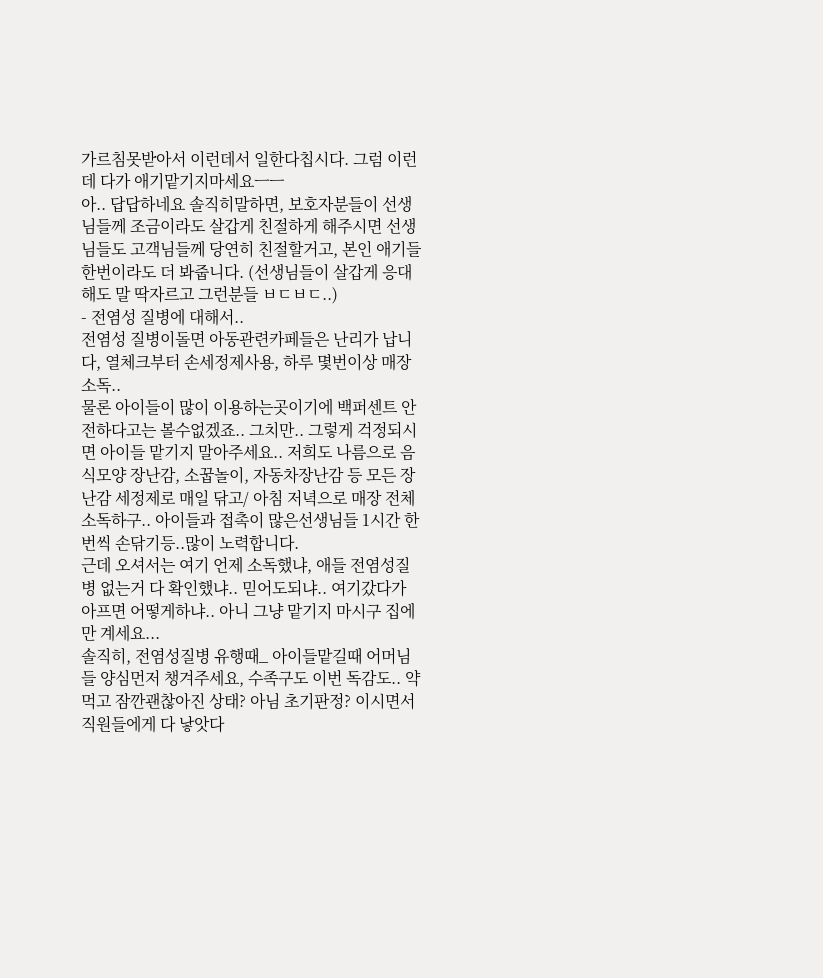가르침못받아서 이런데서 일한다칩시다. 그럼 이런데 다가 애기맡기지마세요ㅡㅡ
아.. 답답하네요 솔직히말하면, 보호자분들이 선생님들께 조금이라도 살갑게 친절하게 해주시면 선생님들도 고객님들께 당연히 친절할거고, 본인 애기들 한번이라도 더 봐줍니다. (선생님들이 살갑게 응대해도 말 딱자르고 그런분들 ㅂㄷㅂㄷ..)
- 전염성 질병에 대해서..
전염성 질병이돌면 아동관련카페들은 난리가 납니다, 열체크부터 손세정제사용, 하루 몇번이상 매장 소독..
물론 아이들이 많이 이용하는곳이기에 백퍼센트 안전하다고는 볼수없겠죠.. 그치만.. 그렇게 걱정되시면 아이들 맡기지 말아주세요.. 저희도 나름으로 음식모양 장난감, 소꿉놀이, 자동차장난감 등 모든 장난감 세정제로 매일 닦고/ 아침 저녁으로 매장 전체 소독하구.. 아이들과 접촉이 많은선생님들 1시간 한번씩 손닦기등..많이 노력합니다.
근데 오셔서는 여기 언제 소독했냐, 애들 전염성질병 없는거 다 확인했냐.. 믿어도되냐.. 여기갔다가 아프면 어떻게하냐.. 아니 그냥 맡기지 마시구 집에만 계세요...
솔직히, 전염성질병 유행때_ 아이들맡길때 어머님들 양심먼저 챙겨주세요, 수족구도 이번 독감도.. 약먹고 잠깐괜찮아진 상태? 아님 초기판정? 이시면서 직원들에게 다 낳앗다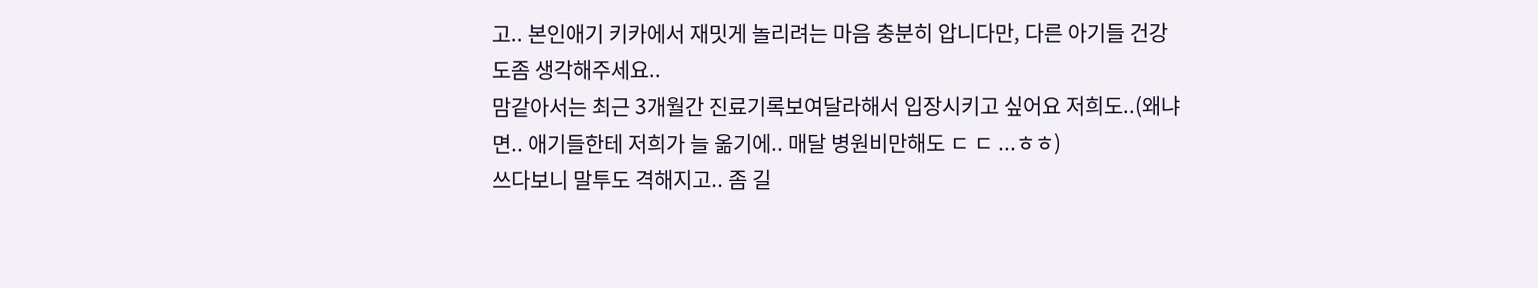고.. 본인애기 키카에서 재밋게 놀리려는 마음 충분히 압니다만, 다른 아기들 건강도좀 생각해주세요..
맘같아서는 최근 3개월간 진료기록보여달라해서 입장시키고 싶어요 저희도..(왜냐면.. 애기들한테 저희가 늘 옮기에.. 매달 병원비만해도 ㄷ ㄷ ...ㅎㅎ)
쓰다보니 말투도 격해지고.. 좀 길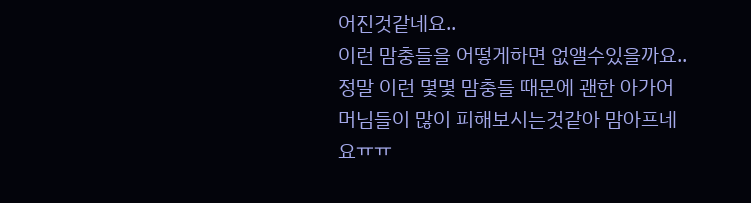어진것같네요..
이런 맘충들을 어떻게하면 없앨수있을까요..
정말 이런 몇몇 맘충들 때문에 괜한 아가어머님들이 많이 피해보시는것같아 맘아프네요ㅠㅠ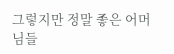그렇지만 정말 좋은 어머님들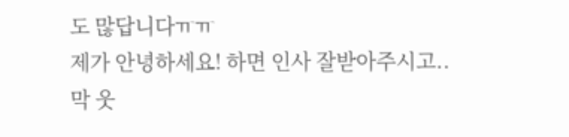도 많답니다ㅠㅠ
제가 안녕하세요! 하면 인사 잘받아주시고..
막 웃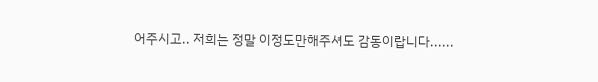어주시고.. 저희는 정말 이정도만해주셔도 감동이랍니다......